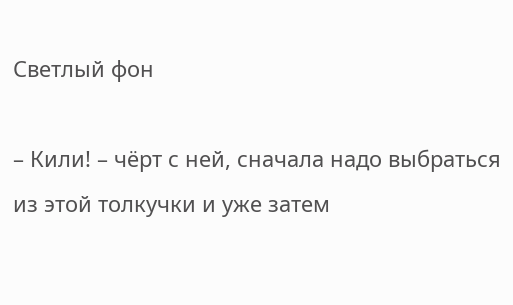Светлый фон

– Кили! – чёрт с ней, сначала надо выбраться из этой толкучки и уже затем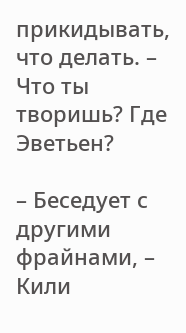прикидывать, что делать. – Что ты творишь? Где Эветьен?

– Беседует с другими фрайнами, – Кили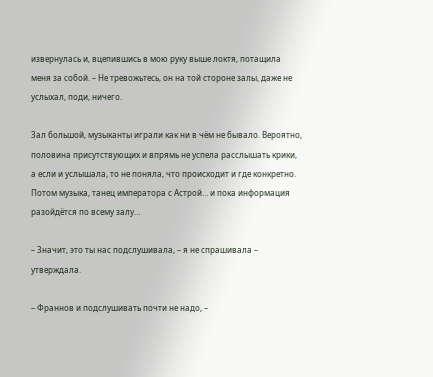извернулась и, вцепившись в мою руку выше локтя, потащила меня за собой. – Не тревожьтесь, он на той стороне залы, даже не услыхал, поди, ничего.

Зал большой, музыканты играли как ни в чём не бывало. Вероятно, половина присутствующих и впрямь не успела расслышать крики, а если и услышала, то не поняла, что происходит и где конкретно. Потом музыка, танец императора с Астрой… и пока информация разойдётся по всему залу…

– Значит, это ты нас подслушивала, – я не спрашивала – утверждала.

– Франнов и подслушивать почти не надо, –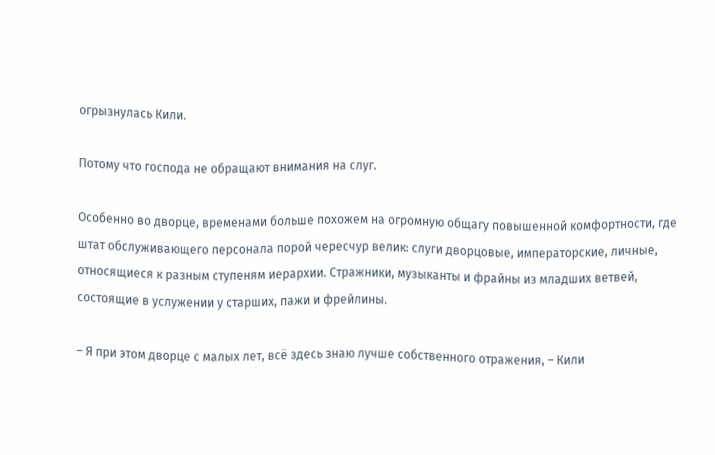огрызнулась Кили.

Потому что господа не обращают внимания на слуг.

Особенно во дворце, временами больше похожем на огромную общагу повышенной комфортности, где штат обслуживающего персонала порой чересчур велик: слуги дворцовые, императорские, личные, относящиеся к разным ступеням иерархии. Стражники, музыканты и фрайны из младших ветвей, состоящие в услужении у старших, пажи и фрейлины.

– Я при этом дворце с малых лет, всё здесь знаю лучше собственного отражения, – Кили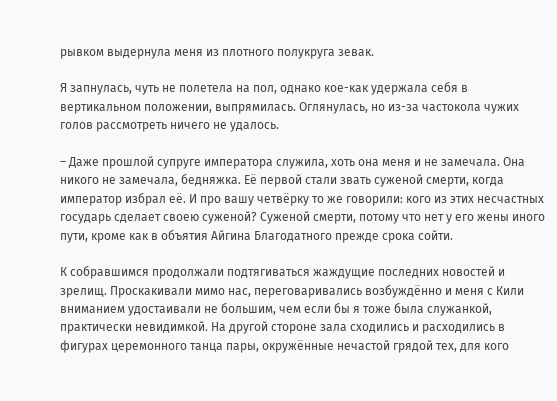рывком выдернула меня из плотного полукруга зевак.

Я запнулась, чуть не полетела на пол, однако кое-как удержала себя в вертикальном положении, выпрямилась. Оглянулась, но из-за частокола чужих голов рассмотреть ничего не удалось.

– Даже прошлой супруге императора служила, хоть она меня и не замечала. Она никого не замечала, бедняжка. Её первой стали звать суженой смерти, когда император избрал её. И про вашу четвёрку то же говорили: кого из этих несчастных государь сделает своею суженой? Суженой смерти, потому что нет у его жены иного пути, кроме как в объятия Айгина Благодатного прежде срока сойти.

К собравшимся продолжали подтягиваться жаждущие последних новостей и зрелищ. Проскакивали мимо нас, переговаривались возбуждённо и меня с Кили вниманием удостаивали не большим, чем если бы я тоже была служанкой, практически невидимкой. На другой стороне зала сходились и расходились в фигурах церемонного танца пары, окружённые нечастой грядой тех, для кого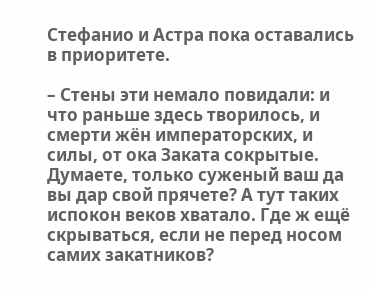Стефанио и Астра пока оставались в приоритете.

– Стены эти немало повидали: и что раньше здесь творилось, и смерти жён императорских, и силы, от ока Заката сокрытые. Думаете, только суженый ваш да вы дар свой прячете? А тут таких испокон веков хватало. Где ж ещё скрываться, если не перед носом самих закатников?